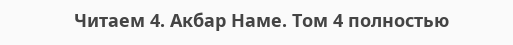Читаем 4. Акбар Наме. Том 4 полностью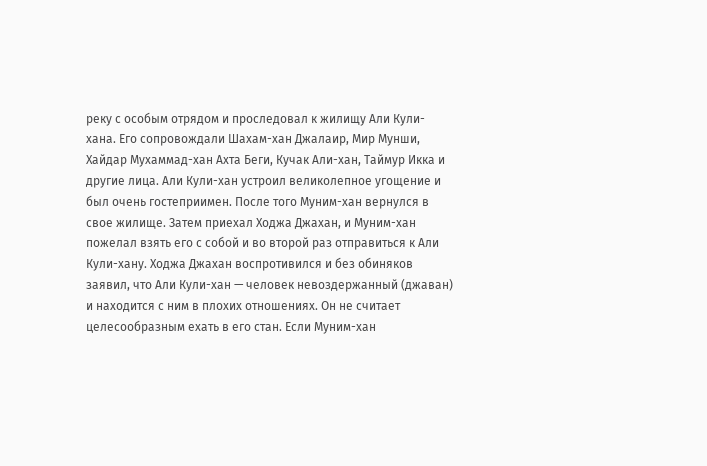реку с особым отрядом и проследовал к жилищу Али Кули-хана. Его сопровождали Шахам-хан Джалаир, Мир Мунши, Хайдар Мухаммад-хан Ахта Беги, Кучак Али-хан, Таймур Икка и другие лица. Али Кули-хан устроил великолепное угощение и был очень гостеприимен. После того Муним-хан вернулся в свое жилище. Затем приехал Ходжа Джахан, и Муним-хан пожелал взять его с собой и во второй раз отправиться к Али Кули-хану. Ходжа Джахан воспротивился и без обиняков заявил, что Али Кули-хан — человек невоздержанный (джаван) и находится с ним в плохих отношениях. Он не считает целесообразным ехать в его стан. Если Муним-хан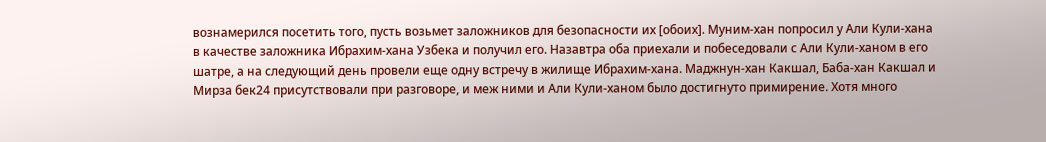вознамерился посетить того, пусть возьмет заложников для безопасности их [обоих]. Муним-хан попросил у Али Кули-хана в качестве заложника Ибрахим-хана Узбека и получил его. Назавтра оба приехали и побеседовали с Али Кули-ханом в его шатре, а на следующий день провели еще одну встречу в жилище Ибрахим-хана. Маджнун-хан Какшал, Баба-хан Какшал и Мирза бек24 присутствовали при разговоре, и меж ними и Али Кули-ханом было достигнуто примирение. Хотя много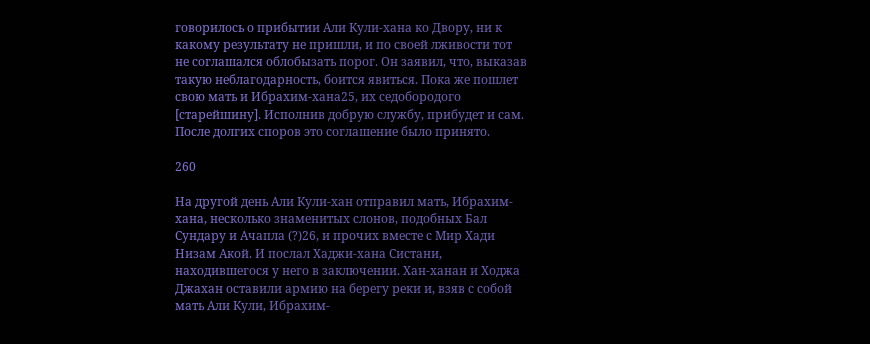говорилось о прибытии Али Кули-хана ко Двору, ни к какому результату не пришли, и по своей лживости тот не соглашался облобызать порог. Он заявил, что, выказав такую неблагодарность, боится явиться. Пока же пошлет свою мать и Ибрахим-хана25, их седобородого [старейшину]. Исполнив добрую службу, прибудет и сам. После долгих споров это соглашение было принято.

260

На другой день Али Кули-хан отправил мать, Ибрахим-хана, несколько знаменитых слонов, подобных Бал Сундару и Ачапла (?)26, и прочих вместе с Мир Хади Низам Акой. И послал Хаджи-хана Систани, находившегося у него в заключении. Хан-ханан и Ходжа Джахан оставили армию на берегу реки и, взяв с собой мать Али Кули, Ибрахим-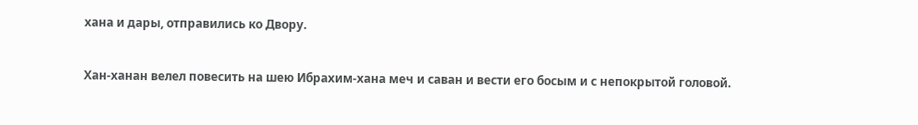хана и дары, отправились ко Двору.

Хан-ханан велел повесить на шею Ибрахим-хана меч и саван и вести его босым и с непокрытой головой.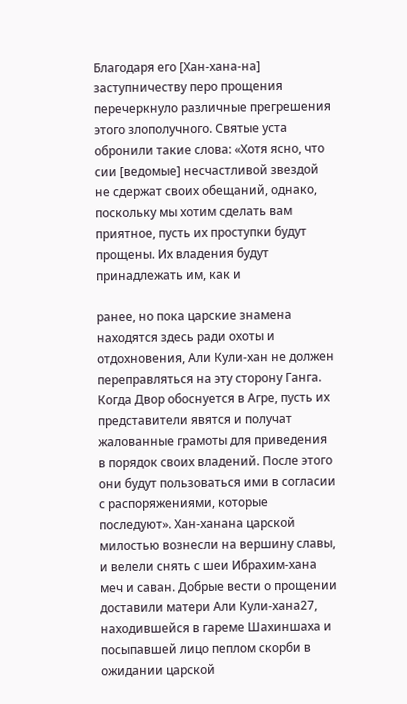Благодаря его [Хан-хана-на] заступничеству перо прощения перечеркнуло различные прегрешения этого злополучного. Святые уста обронили такие слова: «Хотя ясно, что сии [ведомые] несчастливой звездой не сдержат своих обещаний, однако, поскольку мы хотим сделать вам приятное, пусть их проступки будут прощены. Их владения будут принадлежать им, как и

ранее, но пока царские знамена находятся здесь ради охоты и отдохновения, Али Кули-хан не должен переправляться на эту сторону Ганга. Когда Двор обоснуется в Агре, пусть их представители явятся и получат жалованные грамоты для приведения в порядок своих владений. После этого они будут пользоваться ими в согласии с распоряжениями, которые последуют». Хан-ханана царской милостью вознесли на вершину славы, и велели снять с шеи Ибрахим-хана меч и саван. Добрые вести о прощении доставили матери Али Кули-хана27, находившейся в гареме Шахиншаха и посыпавшей лицо пеплом скорби в ожидании царской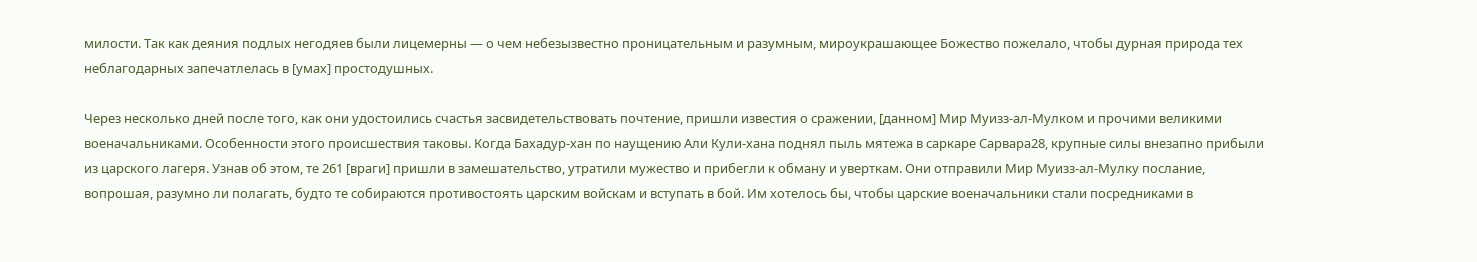милости. Так как деяния подлых негодяев были лицемерны — о чем небезызвестно проницательным и разумным, мироукрашающее Божество пожелало, чтобы дурная природа тех неблагодарных запечатлелась в [умах] простодушных.

Через несколько дней после того, как они удостоились счастья засвидетельствовать почтение, пришли известия о сражении, [данном] Мир Муизз-ал-Мулком и прочими великими военачальниками. Особенности этого происшествия таковы. Когда Бахадур-хан по наущению Али Кули-хана поднял пыль мятежа в саркаре Сарвара28, крупные силы внезапно прибыли из царского лагеря. Узнав об этом, те 261 [враги] пришли в замешательство, утратили мужество и прибегли к обману и уверткам. Они отправили Мир Муизз-ал-Мулку послание, вопрошая, разумно ли полагать, будто те собираются противостоять царским войскам и вступать в бой. Им хотелось бы, чтобы царские военачальники стали посредниками в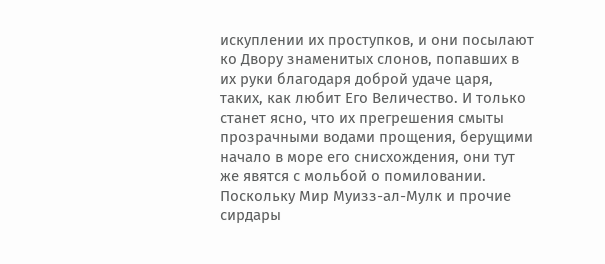искуплении их проступков, и они посылают ко Двору знаменитых слонов, попавших в их руки благодаря доброй удаче царя, таких, как любит Его Величество. И только станет ясно, что их прегрешения смыты прозрачными водами прощения, берущими начало в море его снисхождения, они тут же явятся с мольбой о помиловании. Поскольку Мир Муизз-ал-Мулк и прочие сирдары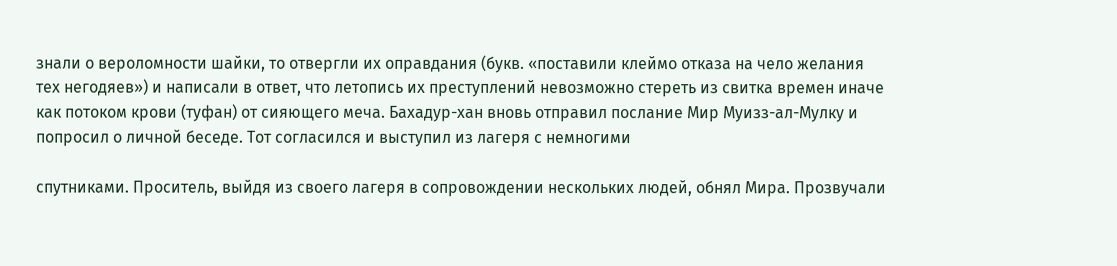знали о вероломности шайки, то отвергли их оправдания (букв. «поставили клеймо отказа на чело желания тех негодяев») и написали в ответ, что летопись их преступлений невозможно стереть из свитка времен иначе как потоком крови (туфан) от сияющего меча. Бахадур-хан вновь отправил послание Мир Муизз-ал-Мулку и попросил о личной беседе. Тот согласился и выступил из лагеря с немногими

спутниками. Проситель, выйдя из своего лагеря в сопровождении нескольких людей, обнял Мира. Прозвучали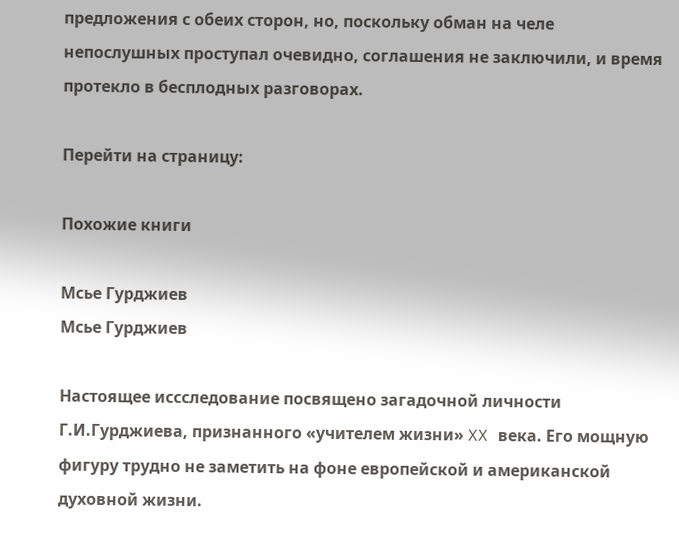предложения с обеих сторон, но, поскольку обман на челе непослушных проступал очевидно, соглашения не заключили, и время протекло в бесплодных разговорах.

Перейти на страницу:

Похожие книги

Мсье Гурджиев
Мсье Гурджиев

Настоящее иссследование посвящено загадочной личности Г.И.Гурджиева, признанного «учителем жизни» XX века. Его мощную фигуру трудно не заметить на фоне европейской и американской духовной жизни.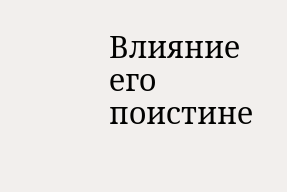Влияние его поистине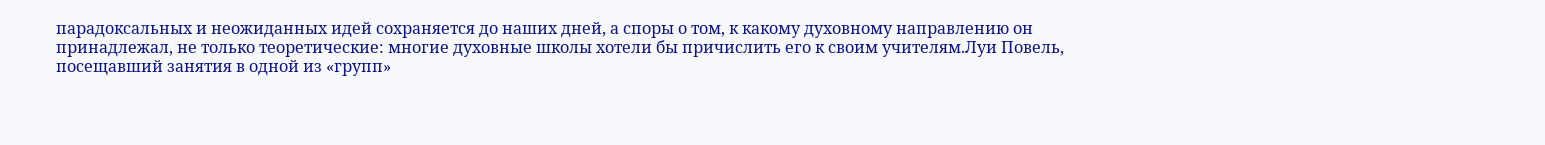парадоксальных и неожиданных идей сохраняется до наших дней, а споры о том, к какому духовному направлению он принадлежал, не только теоретические: многие духовные школы хотели бы причислить его к своим учителям.Луи Повель, посещавший занятия в одной из «групп»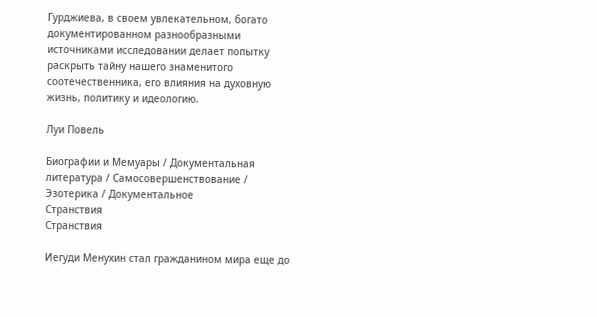Гурджиева, в своем увлекательном, богато документированном разнообразными источниками исследовании делает попытку раскрыть тайну нашего знаменитого соотечественника, его влияния на духовную жизнь, политику и идеологию.

Луи Повель

Биографии и Мемуары / Документальная литература / Самосовершенствование / Эзотерика / Документальное
Странствия
Странствия

Иегуди Менухин стал гражданином мира еще до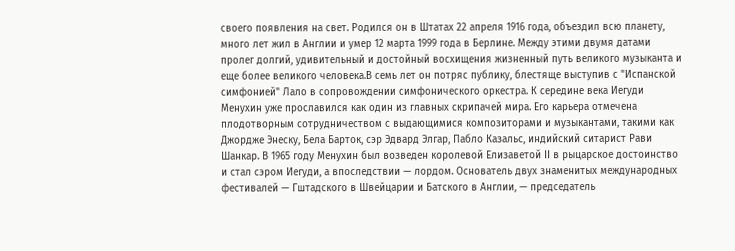своего появления на свет. Родился он в Штатах 22 апреля 1916 года, объездил всю планету, много лет жил в Англии и умер 12 марта 1999 года в Берлине. Между этими двумя датами пролег долгий, удивительный и достойный восхищения жизненный путь великого музыканта и еще более великого человека.В семь лет он потряс публику, блестяще выступив с "Испанской симфонией" Лало в сопровождении симфонического оркестра. К середине века Иегуди Менухин уже прославился как один из главных скрипачей мира. Его карьера отмечена плодотворным сотрудничеством с выдающимися композиторами и музыкантами, такими как Джордже Энеску, Бела Барток, сэр Эдвард Элгар, Пабло Казальс, индийский ситарист Рави Шанкар. В 1965 году Менухин был возведен королевой Елизаветой II в рыцарское достоинство и стал сэром Иегуди, а впоследствии — лордом. Основатель двух знаменитых международных фестивалей — Гштадского в Швейцарии и Батского в Англии, — председатель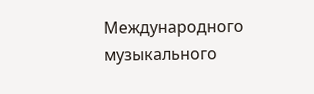Международного музыкального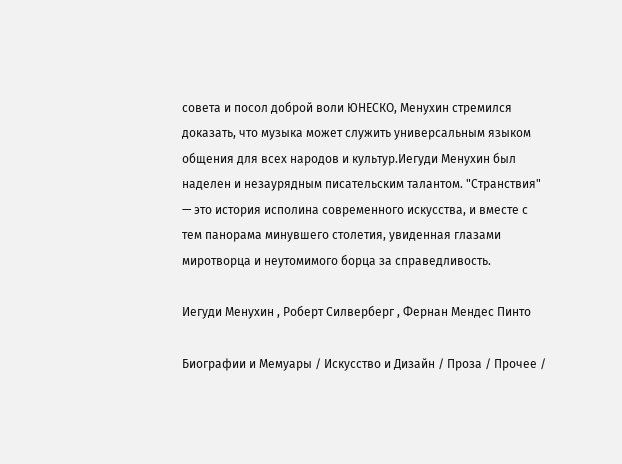совета и посол доброй воли ЮНЕСКО, Менухин стремился доказать, что музыка может служить универсальным языком общения для всех народов и культур.Иегуди Менухин был наделен и незаурядным писательским талантом. "Странствия" — это история исполина современного искусства, и вместе с тем панорама минувшего столетия, увиденная глазами миротворца и неутомимого борца за справедливость.

Иегуди Менухин , Роберт Силверберг , Фернан Мендес Пинто

Биографии и Мемуары / Искусство и Дизайн / Проза / Прочее /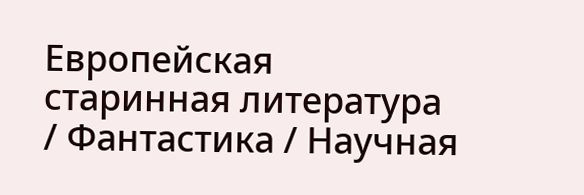Европейская старинная литература / Фантастика / Научная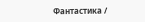Фантастика /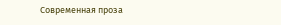Современная проза